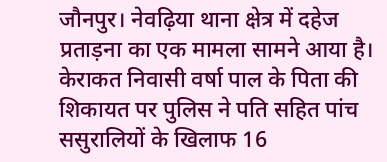जौनपुर। नेवढ़िया थाना क्षेत्र में दहेज प्रताड़ना का एक मामला सामने आया है। केराकत निवासी वर्षा पाल के पिता की शिकायत पर पुलिस ने पति सहित पांच ससुरालियों के खिलाफ 16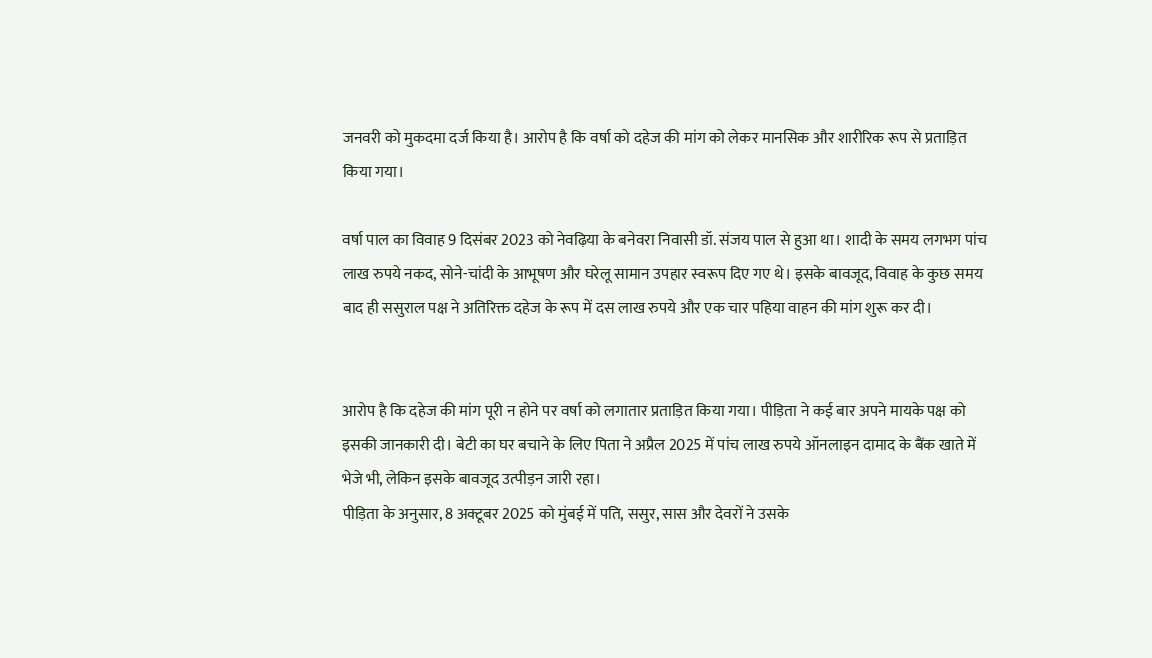जनवरी को मुकदमा दर्ज किया है। आरोप है कि वर्षा को दहेज की मांग को लेकर मानसिक और शारीरिक रूप से प्रताड़ित किया गया।

वर्षा पाल का विवाह 9 दिसंबर 2023 को नेवढ़िया के बनेवरा निवासी डॉ. संजय पाल से हुआ था। शादी के समय लगभग पांच लाख रुपये नकद, सोने-चांदी के आभूषण और घरेलू सामान उपहार स्वरूप दिए गए थे। इसके बावजूद, विवाह के कुछ समय बाद ही ससुराल पक्ष ने अतिरिक्त दहेज के रूप में दस लाख रुपये और एक चार पहिया वाहन की मांग शुरू कर दी।


आरोप है कि दहेज की मांग पूरी न होने पर वर्षा को लगातार प्रताड़ित किया गया। पीड़िता ने कई बार अपने मायके पक्ष को इसकी जानकारी दी। बेटी का घर बचाने के लिए पिता ने अप्रैल 2025 में पांच लाख रुपये ऑनलाइन दामाद के बैंक खाते में भेजे भी, लेकिन इसके बावजूद उत्पीड़न जारी रहा।
पीड़िता के अनुसार, 8 अक्टूबर 2025 को मुंबई में पति, ससुर, सास और देवरों ने उसके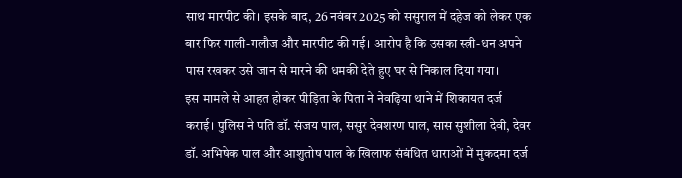साथ मारपीट की। इसके बाद, 26 नवंबर 2025 को ससुराल में दहेज को लेकर एक बार फिर गाली-गलौज और मारपीट की गई। आरोप है कि उसका स्त्री-धन अपने पास रखकर उसे जान से मारने की धमकी देते हुए घर से निकाल दिया गया।
इस मामले से आहत होकर पीड़िता के पिता ने नेवढ़िया थाने में शिकायत दर्ज कराई। पुलिस ने पति डॉ. संजय पाल, ससुर देवशरण पाल, सास सुशीला देवी, देवर डॉ. अभिषेक पाल और आशुतोष पाल के खिलाफ संबंधित धाराओं में मुकदमा दर्ज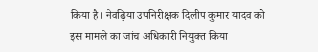किया है। नेवढ़िया उपनिरीक्षक दिलीप कुमार यादव को इस मामले का जांच अधिकारी नियुक्त किया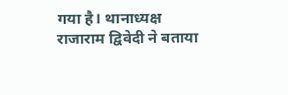गया है। थानाध्यक्ष राजाराम द्विवेदी ने बताया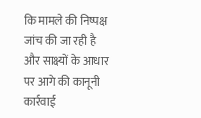कि मामले की निष्पक्ष जांच की जा रही है और साक्ष्यों के आधार पर आगे की कानूनी कार्रवाई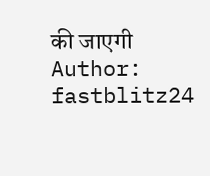की जाएगी
Author: fastblitz24